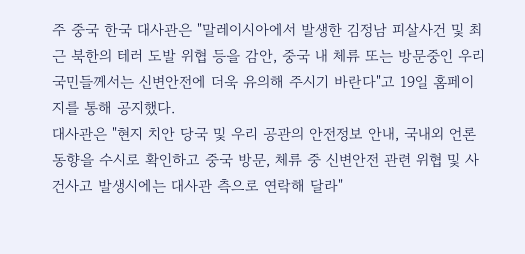주 중국 한국 대사관은 "말레이시아에서 발생한 김정남 피살사건 및 최근 북한의 테러 도발 위협 등을 감안, 중국 내 체류 또는 방문중인 우리 국민들께서는 신변안전에 더욱 유의해 주시기 바란다"고 19일 홈페이지를 통해 공지했다.
대사관은 "현지 치안 당국 및 우리 공관의 안전정보 안내, 국내외 언론 동향을 수시로 확인하고 중국 방문, 체류 중 신변안전 관련 위협 및 사건사고 발생시에는 대사관 측으로 연락해 달라"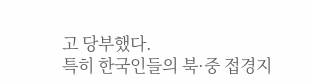고 당부했다.
특히 한국인들의 북·중 접경지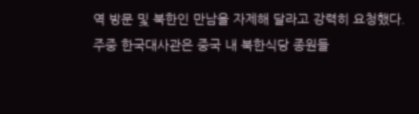역 방문 및 북한인 만남을 자제해 달라고 강력히 요청했다.
주중 한국대사관은 중국 내 북한식당 종원들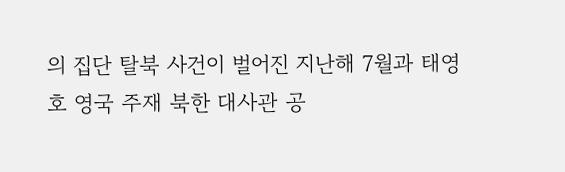의 집단 탈북 사건이 벌어진 지난해 7월과 태영호 영국 주재 북한 대사관 공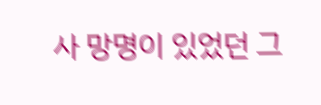사 망명이 있었던 그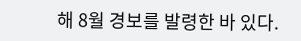해 8월 경보를 발령한 바 있다.